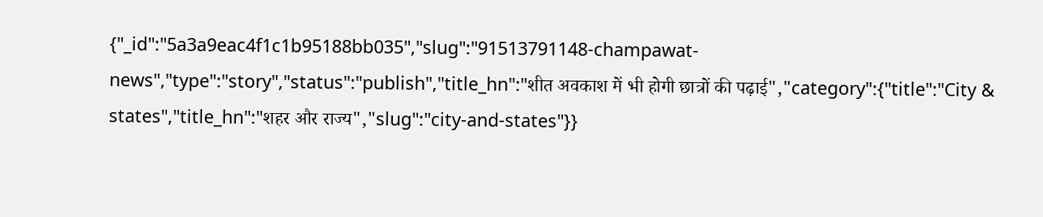{"_id":"5a3a9eac4f1c1b95188bb035","slug":"91513791148-champawat-news","type":"story","status":"publish","title_hn":"शीत अवकाश में भी होगी छात्रों की पढ़ाई","category":{"title":"City & states","title_hn":"शहर और राज्य","slug":"city-and-states"}}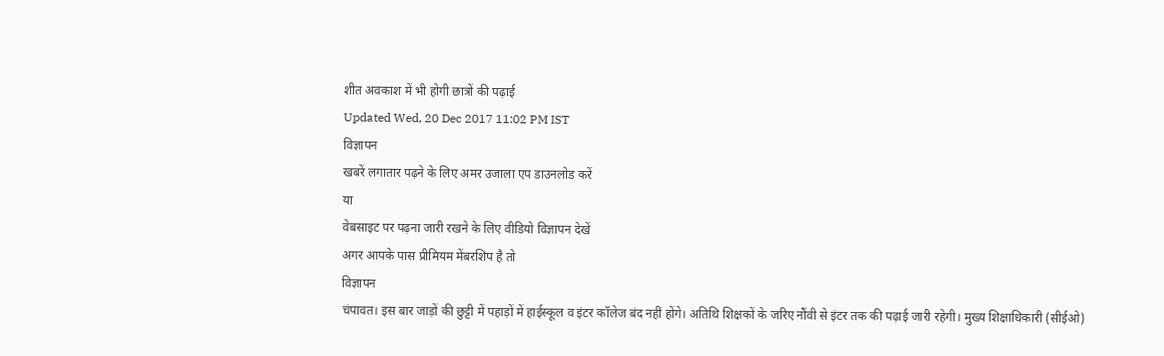शीत अवकाश में भी होगी छात्रों की पढ़ाई
Updated Wed, 20 Dec 2017 11:02 PM IST
विज्ञापन
खबरें लगातार पढ़ने के लिए अमर उजाला एप डाउनलोड करें
या
वेबसाइट पर पढ़ना जारी रखने के लिए वीडियो विज्ञापन देखें
अगर आपके पास प्रीमियम मेंबरशिप है तो
विज्ञापन
चंपावत। इस बार जाड़ों की छुट्टी में पहाड़ों में हाईस्कूल व इंटर कॉलेज बंद नहीं होंगे। अतिथि शिक्षकों के जरिए नौंवी से इंटर तक की पढ़ाई जारी रहेगी। मुख्य शिक्षाधिकारी (सीईओ)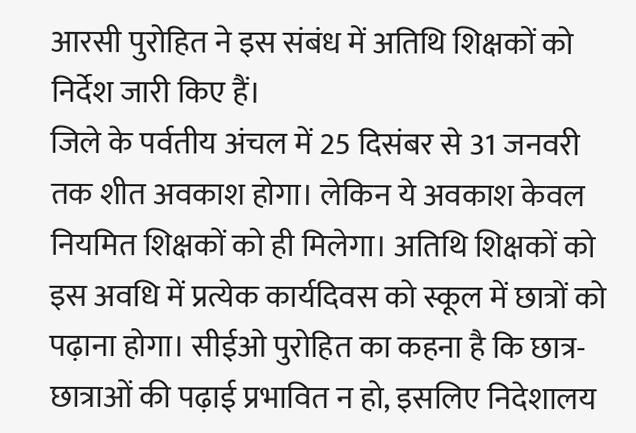आरसी पुरोहित ने इस संबंध में अतिथि शिक्षकों को निर्देश जारी किए हैं।
जिले के पर्वतीय अंचल में 25 दिसंबर से 31 जनवरी तक शीत अवकाश होगा। लेकिन ये अवकाश केवल नियमित शिक्षकों को ही मिलेगा। अतिथि शिक्षकों को इस अवधि में प्रत्येक कार्यदिवस को स्कूल में छात्रों को पढ़ाना होगा। सीईओ पुरोहित का कहना है कि छात्र-छात्राओं की पढ़ाई प्रभावित न हो, इसलिए निदेशालय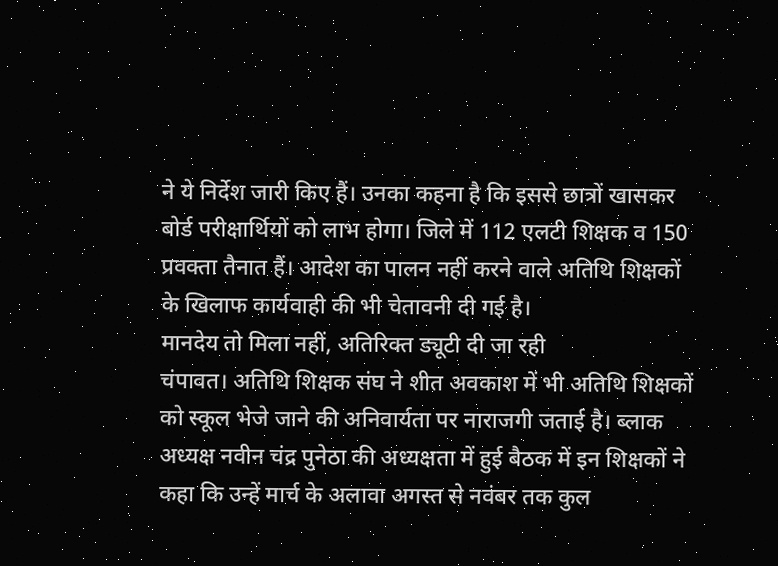ने ये निर्देश जारी किए हैं। उनका कहना है कि इससे छात्रों खासकर बोर्ड परीक्षार्थियों को लाभ होगा। जिले में 112 एलटी शिक्षक व 150 प्रवक्ता तैनात हैं। आदेश का पालन नहीं करने वाले अतिथि शिक्षकों के खिलाफ कार्यवाही की भी चेतावनी दी गई है।
मानदेय तो मिला नहीं, अतिरिक्त ड्यूटी दी जा रही
चंपावत। अतिथि शिक्षक संघ ने शीत अवकाश में भी अतिथि शिक्षकों को स्कूल भेजे जाने की अनिवार्यता पर नाराजगी जताई है। ब्लाक अध्यक्ष नवीन चंद्र पुनेठा की अध्यक्षता में हुई बैठक में इन शिक्षकों ने कहा कि उन्हें मार्च के अलावा अगस्त से नवंबर तक कुल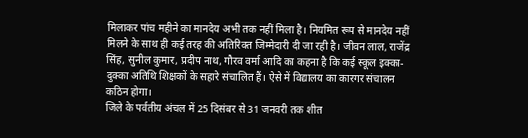मिलाकर पांच महीने का मानदेय अभी तक नहीं मिला है। नियमित रूप से मानदेय नहीं मिलने के साथ ही कई तरह की अतिरिक्त जिम्मेदारी दी जा रही है। जीवन लाल, राजेंद्र सिंह, सुनील कुमार, प्रदीप नाथ, गौरव वर्मा आदि का कहना है कि कई स्कूल इक्का-दुक्का अतिथि शिक्षकों के सहारे संचालित हैं। ऐसे में विद्यालय का कारगर संचालन कठिन होगा।
जिले के पर्वतीय अंचल में 25 दिसंबर से 31 जनवरी तक शीत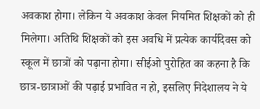अवकाश होगा। लेकिन ये अवकाश केवल नियमित शिक्षकों को ही मिलेगा। अतिथि शिक्षकों को इस अवधि में प्रत्येक कार्यदिवस को स्कूल में छात्रों को पढ़ाना होगा। सीईओ पुरोहित का कहना है कि छात्र-छात्राओं की पढ़ाई प्रभावित न हो, इसलिए निदेशालय ने ये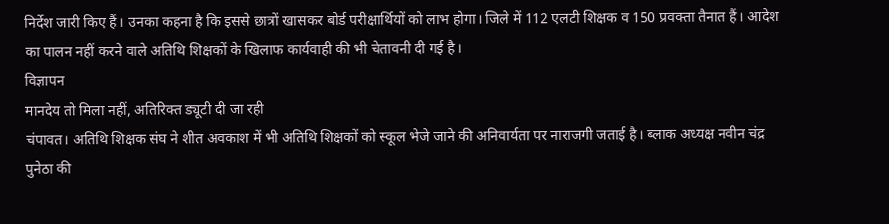निर्देश जारी किए हैं। उनका कहना है कि इससे छात्रों खासकर बोर्ड परीक्षार्थियों को लाभ होगा। जिले में 112 एलटी शिक्षक व 150 प्रवक्ता तैनात हैं। आदेश का पालन नहीं करने वाले अतिथि शिक्षकों के खिलाफ कार्यवाही की भी चेतावनी दी गई है।
विज्ञापन
मानदेय तो मिला नहीं, अतिरिक्त ड्यूटी दी जा रही
चंपावत। अतिथि शिक्षक संघ ने शीत अवकाश में भी अतिथि शिक्षकों को स्कूल भेजे जाने की अनिवार्यता पर नाराजगी जताई है। ब्लाक अध्यक्ष नवीन चंद्र पुनेठा की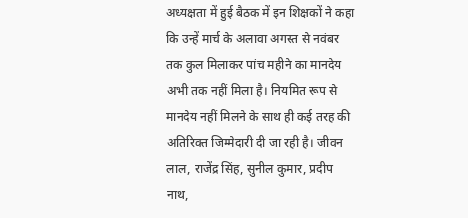अध्यक्षता में हुई बैठक में इन शिक्षकों ने कहा कि उन्हें मार्च के अलावा अगस्त से नवंबर तक कुल मिलाकर पांच महीने का मानदेय अभी तक नहीं मिला है। नियमित रूप से मानदेय नहीं मिलने के साथ ही कई तरह की अतिरिक्त जिम्मेदारी दी जा रही है। जीवन लाल, राजेंद्र सिंह, सुनील कुमार, प्रदीप नाथ,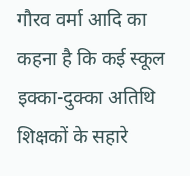गौरव वर्मा आदि का कहना है कि कई स्कूल इक्का-दुक्का अतिथि शिक्षकों के सहारे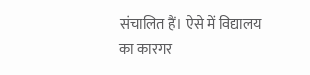संचालित हैं। ऐसे में विद्यालय का कारगर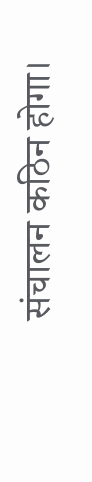संचालन कठिन होगा।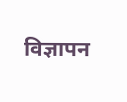विज्ञापन